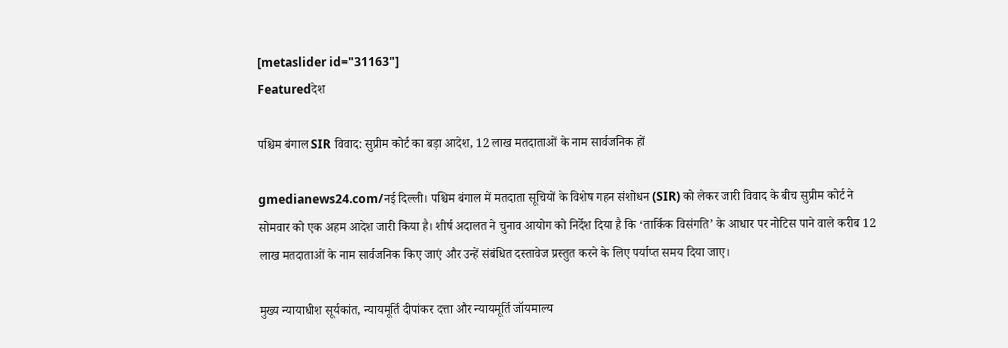[metaslider id="31163"]
Featuredदेश

पश्चिम बंगाल SIR विवाद: सुप्रीम कोर्ट का बड़ा आदेश, 12 लाख मतदाताओं के नाम सार्वजनिक हों

gmedianews24.com/नई दिल्ली। पश्चिम बंगाल में मतदाता सूचियों के विशेष गहन संशोधन (SIR) को लेकर जारी विवाद के बीच सुप्रीम कोर्ट ने सोमवार को एक अहम आदेश जारी किया है। शीर्ष अदालत ने चुनाव आयोग को निर्देश दिया है कि ‘तार्किक विसंगति’ के आधार पर नोटिस पाने वाले करीब 12 लाख मतदाताओं के नाम सार्वजनिक किए जाएं और उन्हें संबंधित दस्तावेज प्रस्तुत करने के लिए पर्याप्त समय दिया जाए।

मुख्य न्यायाधीश सूर्यकांत, न्यायमूर्ति दीपांकर दत्ता और न्यायमूर्ति जॉयमाल्य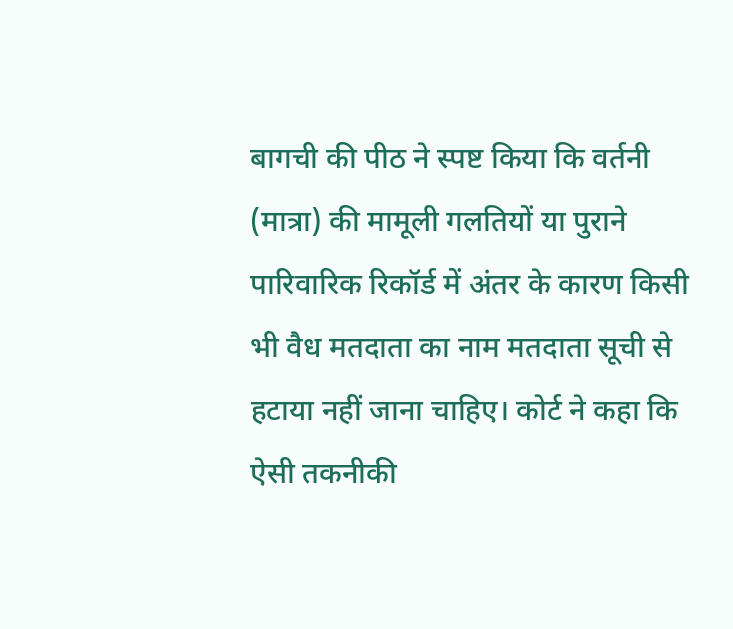बागची की पीठ ने स्पष्ट किया कि वर्तनी (मात्रा) की मामूली गलतियों या पुराने पारिवारिक रिकॉर्ड में अंतर के कारण किसी भी वैध मतदाता का नाम मतदाता सूची से हटाया नहीं जाना चाहिए। कोर्ट ने कहा कि ऐसी तकनीकी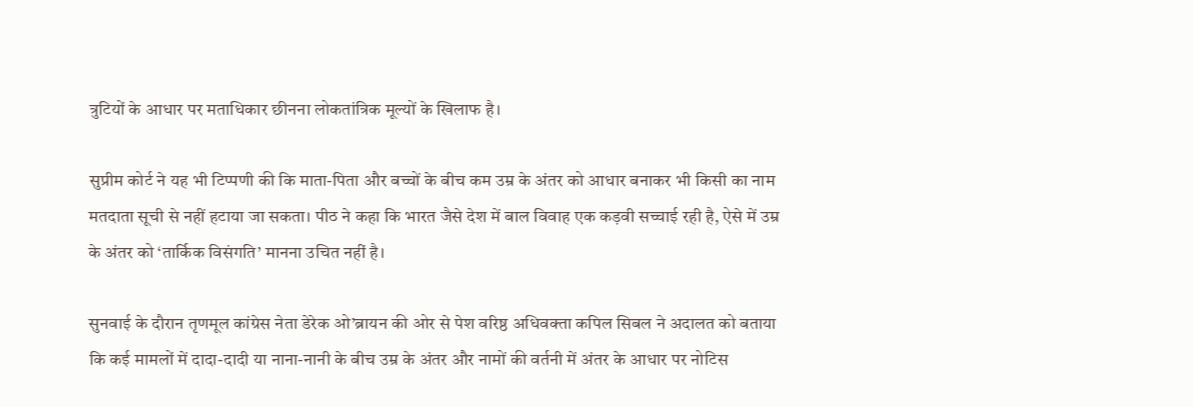त्रुटियों के आधार पर मताधिकार छीनना लोकतांत्रिक मूल्यों के खिलाफ है।

सुप्रीम कोर्ट ने यह भी टिप्पणी की कि माता-पिता और बच्चों के बीच कम उम्र के अंतर को आधार बनाकर भी किसी का नाम मतदाता सूची से नहीं हटाया जा सकता। पीठ ने कहा कि भारत जैसे देश में बाल विवाह एक कड़वी सच्चाई रही है, ऐसे में उम्र के अंतर को ‘तार्किक विसंगति’ मानना उचित नहीं है।

सुनवाई के दौरान तृणमूल कांग्रेस नेता डेरेक ओ’ब्रायन की ओर से पेश वरिष्ठ अधिवक्ता कपिल सिबल ने अदालत को बताया कि कई मामलों में दादा-दादी या नाना-नानी के बीच उम्र के अंतर और नामों की वर्तनी में अंतर के आधार पर नोटिस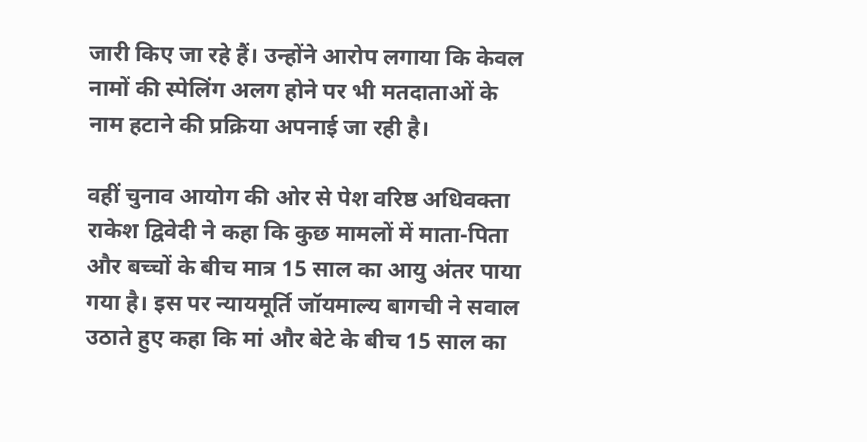जारी किए जा रहे हैं। उन्होंने आरोप लगाया कि केवल नामों की स्पेलिंग अलग होने पर भी मतदाताओं के नाम हटाने की प्रक्रिया अपनाई जा रही है।

वहीं चुनाव आयोग की ओर से पेश वरिष्ठ अधिवक्ता राकेश द्विवेदी ने कहा कि कुछ मामलों में माता-पिता और बच्चों के बीच मात्र 15 साल का आयु अंतर पाया गया है। इस पर न्यायमूर्ति जॉयमाल्य बागची ने सवाल उठाते हुए कहा कि मां और बेटे के बीच 15 साल का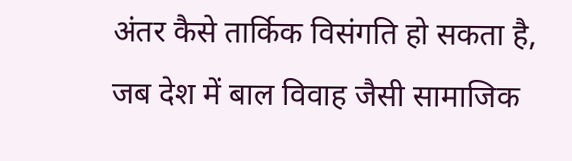अंतर कैसे तार्किक विसंगति हो सकता है, जब देश में बाल विवाह जैसी सामाजिक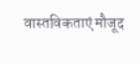वास्तविकताएं मौजूद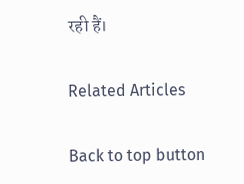रही हैं।

Related Articles

Back to top button